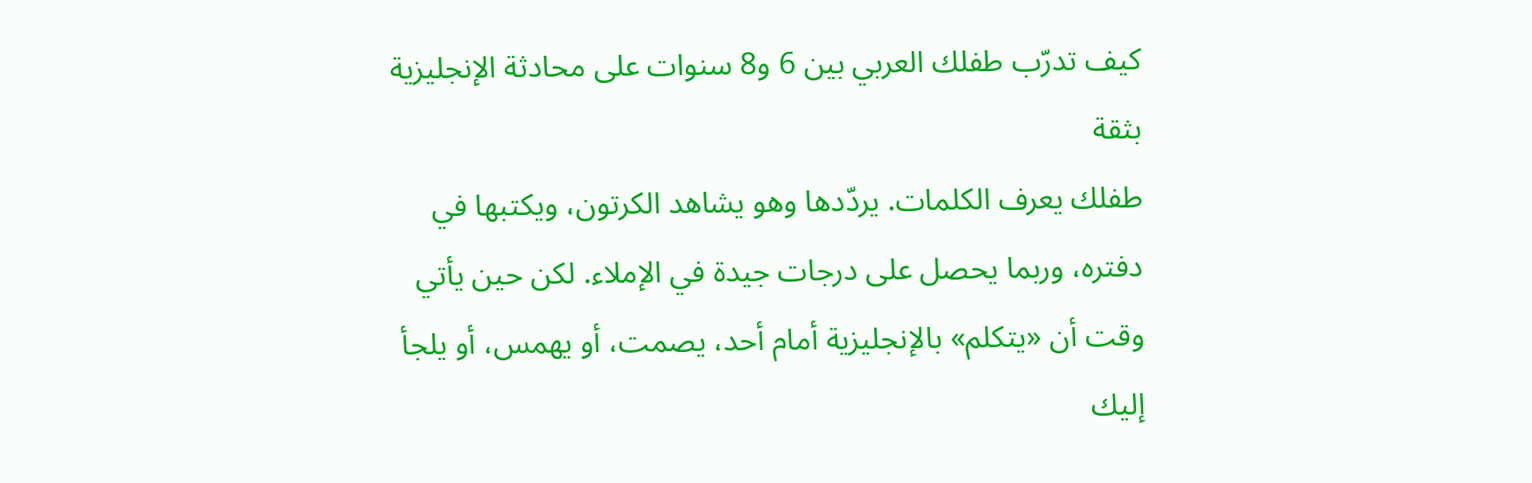كيف تدرّب طفلك العربي بين 6 و8 سنوات على محادثة الإنجليزية بثقة
طفلك يعرف الكلمات. يردّدها وهو يشاهد الكرتون، ويكتبها في دفتره، وربما يحصل على درجات جيدة في الإملاء. لكن حين يأتي وقت أن «يتكلم» بالإنجليزية أمام أحد، يصمت، أو يهمس، أو يلجأ إليك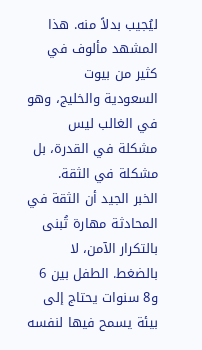ليُجيب بدلاً منه. هذا المشهد مألوف في كثير من بيوت السعودية والخليج، وهو في الغالب ليس مشكلة في القدرة، بل مشكلة في الثقة.
الخبر الجيد أن الثقة في المحادثة مهارة تُبنى بالتكرار الآمن، لا بالضغط. الطفل بين 6 و8 سنوات يحتاج إلى بيئة يسمح فيها لنفسه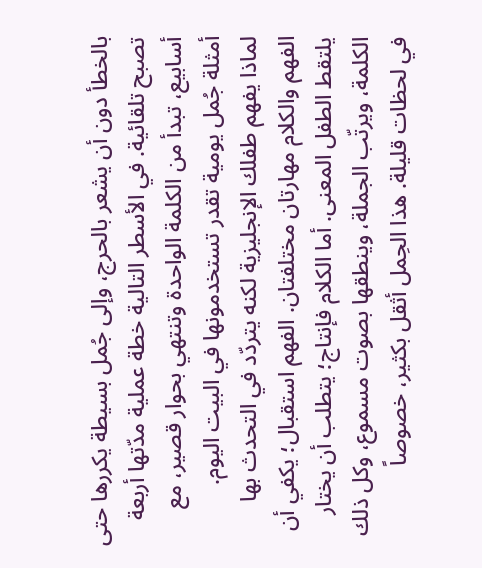بالخطأ دون أن يشعر بالحرج، وإلى جُمل بسيطة يكررها حتى تصبح تلقائية. في الأسطر التالية خطة عملية مدّتها أربعة أسابيع، تبدأ من الكلمة الواحدة وتنتهي بحوار قصير، مع أمثلة جُمل يومية تقدر تستخدمونها في البيت اليوم.
لماذا يفهم طفلك الإنجليزية لكنه يتردّد في التحدث بها
الفهم والكلام مهارتان مختلفتان. الفهم استقبال؛ يكفي أن يلتقط الطفل المعنى. أما الكلام فإنتاج؛ يتطلب أن يختار الكلمة، ويرتّب الجملة، وينطقها بصوت مسموع، وكل ذلك في لحظات قليلة. هذا الحِمل أثقل بكثير، خصوصاً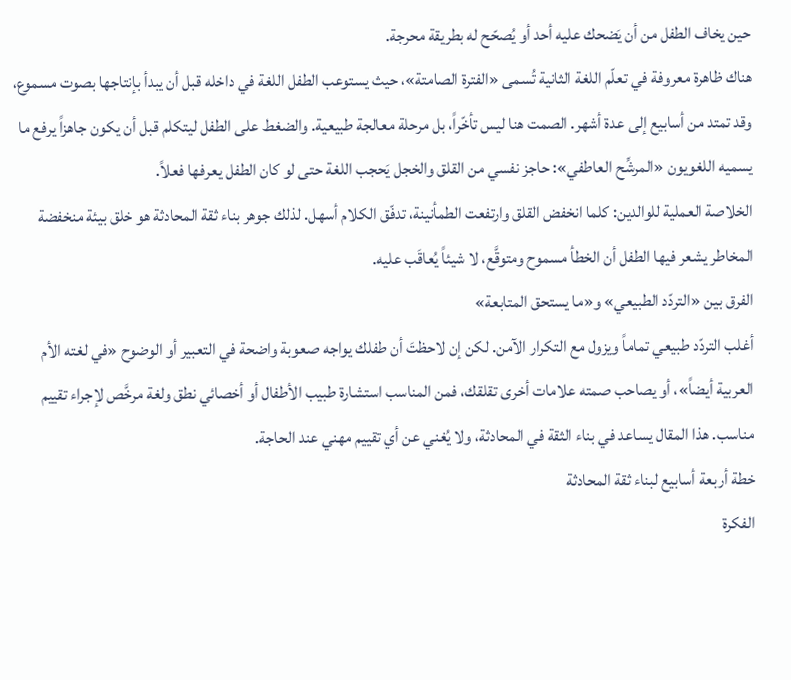حين يخاف الطفل من أن يَضحك عليه أحد أو يُصحّح له بطريقة محرجة.
هناك ظاهرة معروفة في تعلّم اللغة الثانية تُسمى «الفترة الصامتة»، حيث يستوعب الطفل اللغة في داخله قبل أن يبدأ بإنتاجها بصوت مسموع، وقد تمتد من أسابيع إلى عدة أشهر. الصمت هنا ليس تأخّراً، بل مرحلة معالجة طبيعية. والضغط على الطفل ليتكلم قبل أن يكون جاهزاً يرفع ما يسميه اللغويون «المرشِّح العاطفي»: حاجز نفسي من القلق والخجل يَحجب اللغة حتى لو كان الطفل يعرفها فعلاً.
الخلاصة العملية للوالدين: كلما انخفض القلق وارتفعت الطمأنينة، تدفّق الكلام أسهل. لذلك جوهر بناء ثقة المحادثة هو خلق بيئة منخفضة المخاطر يشعر فيها الطفل أن الخطأ مسموح ومتوقَّع، لا شيئاً يُعاقَب عليه.
الفرق بين «التردّد الطبيعي» و«ما يستحق المتابعة»
أغلب التردّد طبيعي تماماً ويزول مع التكرار الآمن. لكن إن لاحظتَ أن طفلك يواجه صعوبة واضحة في التعبير أو الوضوح «في لغته الأم العربية أيضاً»، أو يصاحب صمته علامات أخرى تقلقك، فمن المناسب استشارة طبيب الأطفال أو أخصائي نطق ولغة مرخَّص لإجراء تقييم مناسب. هذا المقال يساعد في بناء الثقة في المحادثة، ولا يُغني عن أي تقييم مهني عند الحاجة.
خطة أربعة أسابيع لبناء ثقة المحادثة
الفكرة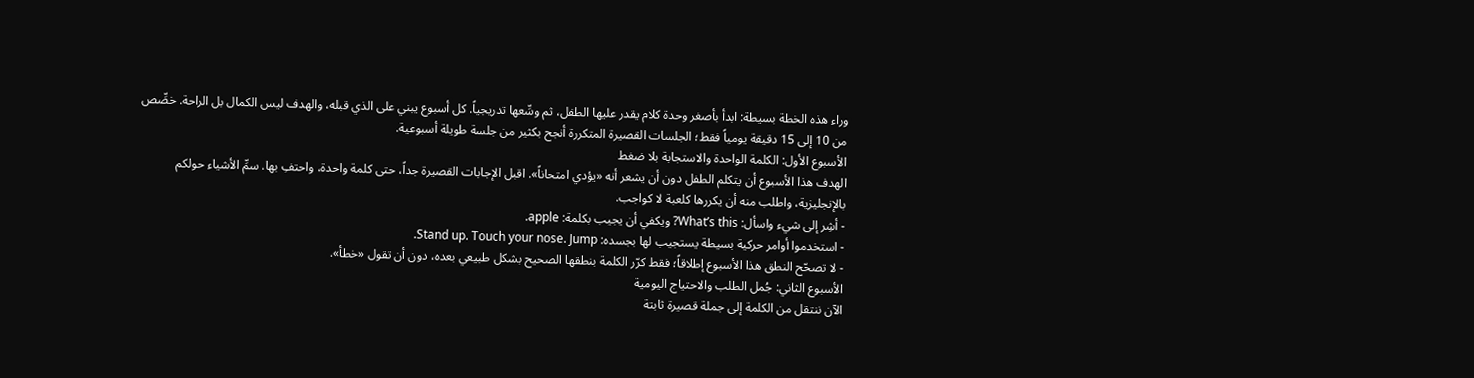وراء هذه الخطة بسيطة: ابدأ بأصغر وحدة كلام يقدر عليها الطفل، ثم وسِّعها تدريجياً. كل أسبوع يبني على الذي قبله، والهدف ليس الكمال بل الراحة. خصِّص من 10 إلى 15 دقيقة يومياً فقط؛ الجلسات القصيرة المتكررة أنجح بكثير من جلسة طويلة أسبوعية.
الأسبوع الأول: الكلمة الواحدة والاستجابة بلا ضغط
الهدف هذا الأسبوع أن يتكلم الطفل دون أن يشعر أنه «يؤدي امتحاناً». اقبل الإجابات القصيرة جداً، حتى كلمة واحدة، واحتفِ بها. سمِّ الأشياء حولكم بالإنجليزية، واطلب منه أن يكررها كلعبة لا كواجب.
- أشِر إلى شيء واسأل: What’s this? ويكفي أن يجيب بكلمة: apple.
- استخدموا أوامر حركية بسيطة يستجيب لها بجسده: Stand up. Touch your nose. Jump.
- لا تصحّح النطق هذا الأسبوع إطلاقاً؛ فقط كرّر الكلمة بنطقها الصحيح بشكل طبيعي بعده، دون أن تقول «خطأ».
الأسبوع الثاني: جُمل الطلب والاحتياج اليومية
الآن ننتقل من الكلمة إلى جملة قصيرة ثابتة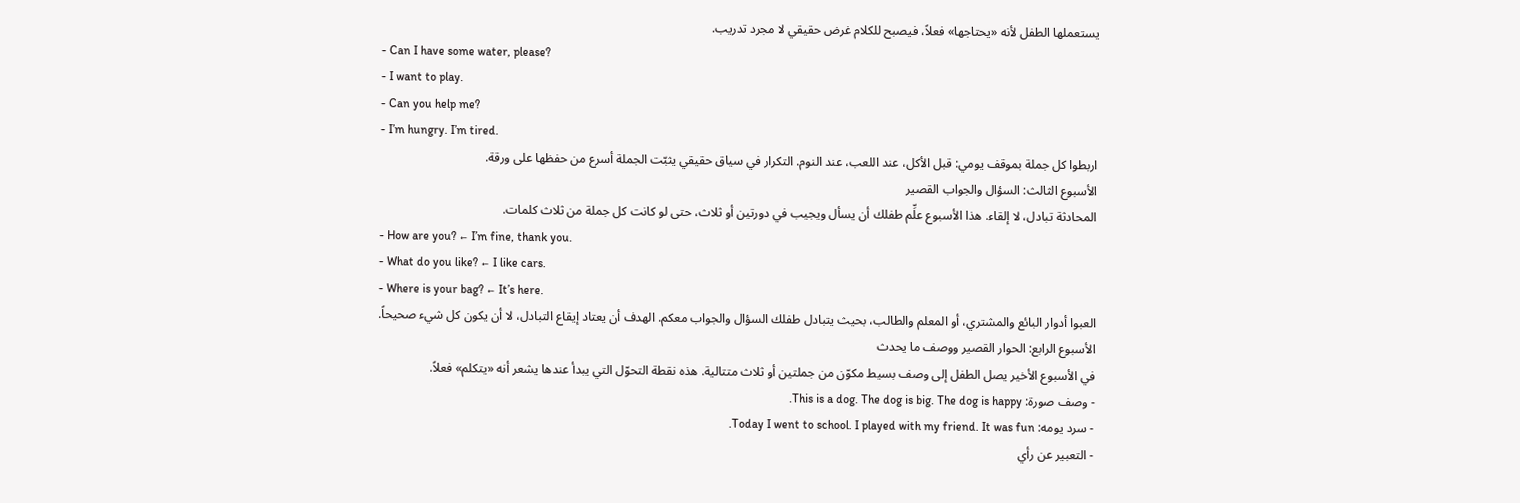يستعملها الطفل لأنه «يحتاجها» فعلاً، فيصبح للكلام غرض حقيقي لا مجرد تدريب.
- Can I have some water, please?
- I want to play.
- Can you help me?
- I’m hungry. I’m tired.
اربطوا كل جملة بموقف يومي: قبل الأكل، عند اللعب، عند النوم. التكرار في سياق حقيقي يثبّت الجملة أسرع من حفظها على ورقة.
الأسبوع الثالث: السؤال والجواب القصير
المحادثة تبادل، لا إلقاء. هذا الأسبوع علِّم طفلك أن يسأل ويجيب في دورتين أو ثلاث، حتى لو كانت كل جملة من ثلاث كلمات.
- How are you? ← I’m fine, thank you.
- What do you like? ← I like cars.
- Where is your bag? ← It’s here.
العبوا أدوار البائع والمشتري، أو المعلم والطالب، بحيث يتبادل طفلك السؤال والجواب معكم. الهدف أن يعتاد إيقاع التبادل، لا أن يكون كل شيء صحيحاً.
الأسبوع الرابع: الحوار القصير ووصف ما يحدث
في الأسبوع الأخير يصل الطفل إلى وصف بسيط مكوّن من جملتين أو ثلاث متتالية. هذه نقطة التحوّل التي يبدأ عندها يشعر أنه «يتكلم» فعلاً.
- وصف صورة: This is a dog. The dog is big. The dog is happy.
- سرد يومه: Today I went to school. I played with my friend. It was fun.
- التعبير عن رأي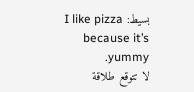بسيط: I like pizza because it’s yummy.
لا تتوقع طلاقة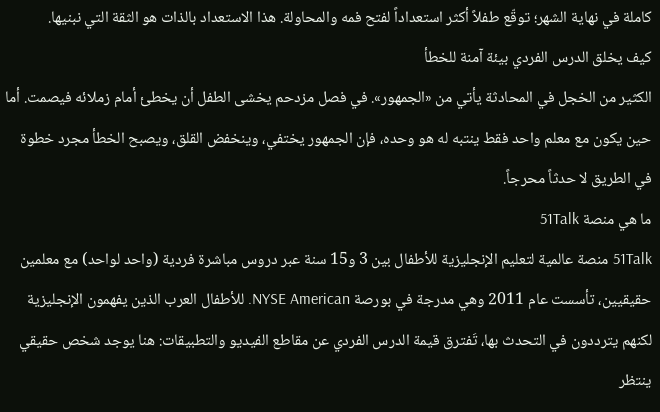كاملة في نهاية الشهر؛ توقّع طفلاً أكثر استعداداً لفتح فمه والمحاولة. هذا الاستعداد بالذات هو الثقة التي نبنيها.
كيف يخلق الدرس الفردي بيئة آمنة للخطأ
الكثير من الخجل في المحادثة يأتي من «الجمهور». في فصل مزدحم يخشى الطفل أن يخطئ أمام زملائه فيصمت. أما حين يكون مع معلم واحد فقط ينتبه له هو وحده، فإن الجمهور يختفي، وينخفض القلق، ويصبح الخطأ مجرد خطوة في الطريق لا حدثاً محرجاً.
ما هي منصة 51Talk
51Talk منصة عالمية لتعليم الإنجليزية للأطفال بين 3 و15 سنة عبر دروس مباشرة فردية (واحد لواحد) مع معلمين حقيقيين، تأسست عام 2011 وهي مدرجة في بورصة NYSE American. للأطفال العرب الذين يفهمون الإنجليزية لكنهم يترددون في التحدث بها، تَفترق قيمة الدرس الفردي عن مقاطع الفيديو والتطبيقات: هنا يوجد شخص حقيقي ينتظر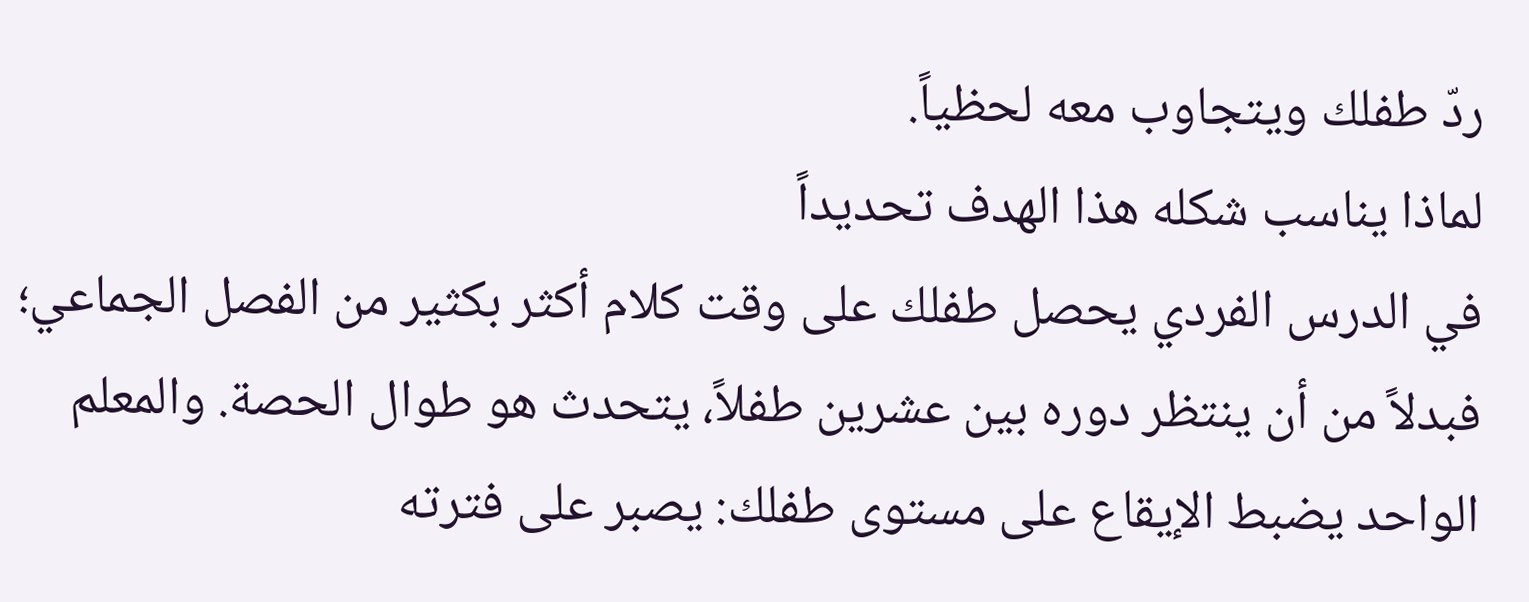ردّ طفلك ويتجاوب معه لحظياً.
لماذا يناسب شكله هذا الهدف تحديداً
في الدرس الفردي يحصل طفلك على وقت كلام أكثر بكثير من الفصل الجماعي؛ فبدلاً من أن ينتظر دوره بين عشرين طفلاً، يتحدث هو طوال الحصة. والمعلم الواحد يضبط الإيقاع على مستوى طفلك: يصبر على فترته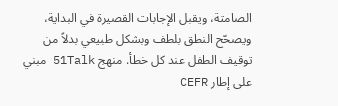الصامتة، ويقبل الإجابات القصيرة في البداية، ويصحّح النطق بلطف وبشكل طبيعي بدلاً من توقيف الطفل عند كل خطأ. منهج 51Talk مبني على إطار CEFR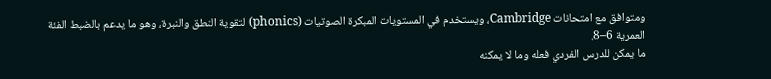ومتوافق مع امتحانات Cambridge، ويستخدم في المستويات المبكرة الصوتيات (phonics) لتقوية النطق والنبرة، وهو ما يدعم بالضبط الفئة العمرية 6–8.
ما يمكن للدرس الفردي فعله وما لا يمكنه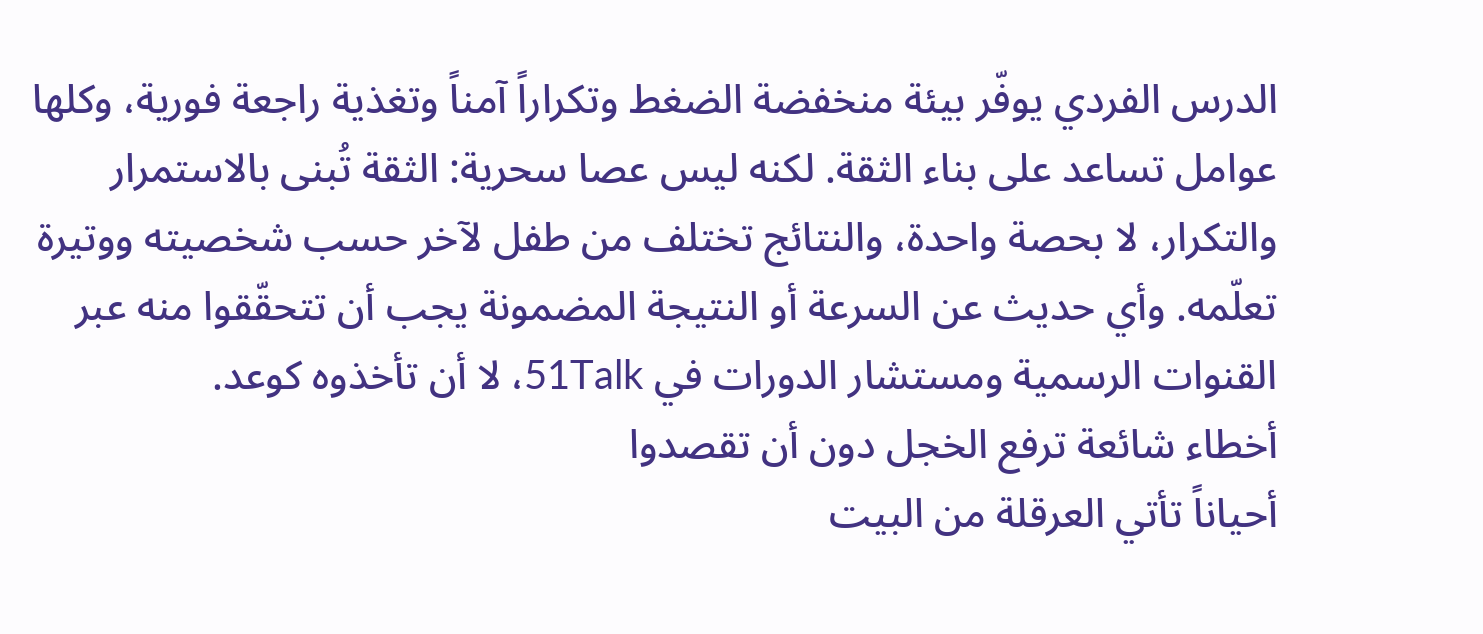الدرس الفردي يوفّر بيئة منخفضة الضغط وتكراراً آمناً وتغذية راجعة فورية، وكلها عوامل تساعد على بناء الثقة. لكنه ليس عصا سحرية: الثقة تُبنى بالاستمرار والتكرار، لا بحصة واحدة، والنتائج تختلف من طفل لآخر حسب شخصيته ووتيرة تعلّمه. وأي حديث عن السرعة أو النتيجة المضمونة يجب أن تتحقّقوا منه عبر القنوات الرسمية ومستشار الدورات في 51Talk، لا أن تأخذوه كوعد.
أخطاء شائعة ترفع الخجل دون أن تقصدوا
أحياناً تأتي العرقلة من البيت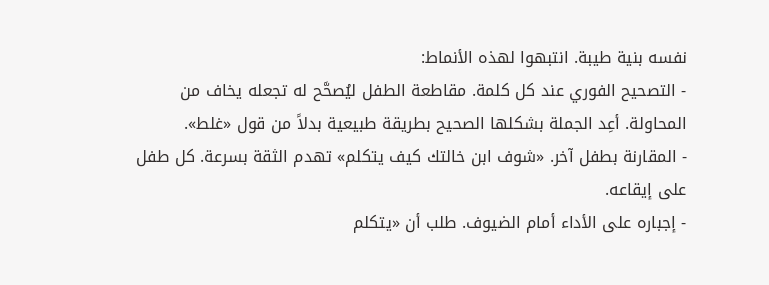نفسه بنية طيبة. انتبهوا لهذه الأنماط:
- التصحيح الفوري عند كل كلمة. مقاطعة الطفل ليُصحَّح له تجعله يخاف من المحاولة. أعِد الجملة بشكلها الصحيح بطريقة طبيعية بدلاً من قول «غلط».
- المقارنة بطفل آخر. «شوف ابن خالتك كيف يتكلم» تهدم الثقة بسرعة. كل طفل على إيقاعه.
- إجباره على الأداء أمام الضيوف. طلب أن «يتكلم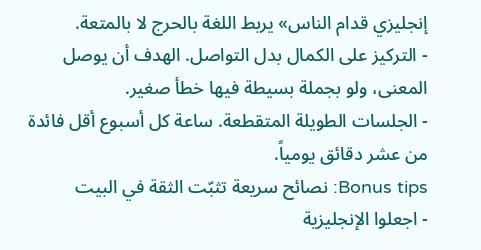إنجليزي قدام الناس» يربط اللغة بالحرج لا بالمتعة.
- التركيز على الكمال بدل التواصل. الهدف أن يوصل المعنى، ولو بجملة بسيطة فيها خطأ صغير.
- الجلسات الطويلة المتقطعة. ساعة كل أسبوع أقل فائدة من عشر دقائق يومياً.
Bonus tips: نصائح سريعة تثبّت الثقة في البيت
- اجعلوا الإنجليزية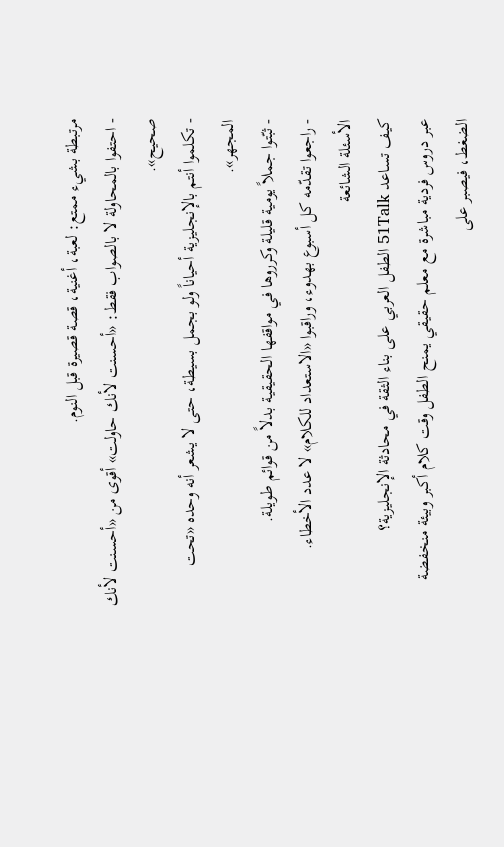مرتبطة بشيء ممتع: لعبة، أغنية، قصة قصيرة قبل النوم.
- احتفوا بالمحاولة لا بالصواب فقط: «أحسنت لأنك حاولت» أقوى من «أحسنت لأنك صحيح».
- تكلموا أنتم بالإنجليزية أحياناً ولو بجمل بسيطة، حتى لا يشعر أنه وحده «تحت المجهر».
- ثبّتوا جملاً يومية قليلة وكرروها في مواقفها الحقيقية بدلاً من قوائم طويلة.
- راجعوا تقدّمه كل أسبوع بهدوء، وراقبوا «الاستعداد للكلام» لا عدد الأخطاء.
الأسئلة الشائعة
كيف تساعد 51Talk الطفل العربي على بناء الثقة في محادثة الإنجليزية؟
عبر دروس فردية مباشرة مع معلم حقيقي يمنح الطفل وقت كلام أكبر وبيئة منخفضة الضغط، فيصبر على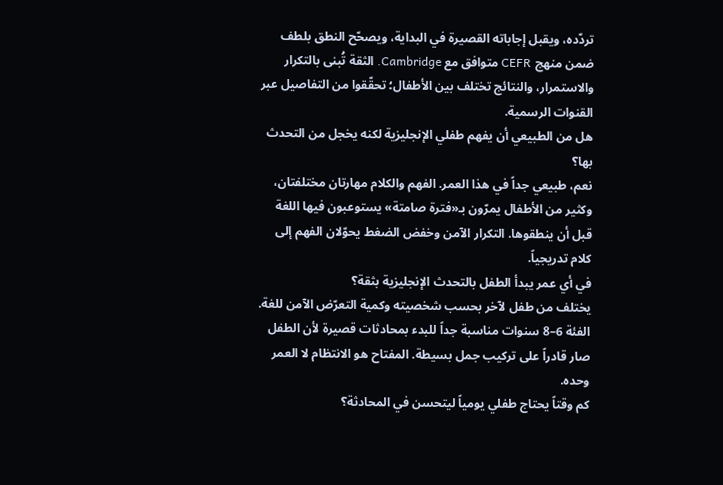تردّده، ويقبل إجاباته القصيرة في البداية، ويصحّح النطق بلطف ضمن منهج CEFR متوافق مع Cambridge. الثقة تُبنى بالتكرار والاستمرار، والنتائج تختلف بين الأطفال؛ تحقّقوا من التفاصيل عبر القنوات الرسمية.
هل من الطبيعي أن يفهم طفلي الإنجليزية لكنه يخجل من التحدث بها؟
نعم، طبيعي جداً في هذا العمر. الفهم والكلام مهارتان مختلفتان، وكثير من الأطفال يمرّون بـ«فترة صامتة» يستوعبون فيها اللغة قبل أن ينطقوها. التكرار الآمن وخفض الضغط يحوّلان الفهم إلى كلام تدريجياً.
في أي عمر يبدأ الطفل بالتحدث الإنجليزية بثقة؟
يختلف من طفل لآخر بحسب شخصيته وكمية التعرّض الآمن للغة. الفئة 6–8 سنوات مناسبة جداً للبدء بمحادثات قصيرة لأن الطفل صار قادراً على تركيب جمل بسيطة. المفتاح هو الانتظام لا العمر وحده.
كم وقتاً يحتاج طفلي يومياً ليتحسن في المحادثة؟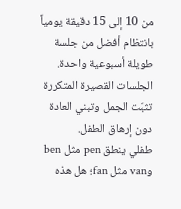من 10 إلى 15 دقيقة يومياً بانتظام أفضل من جلسة طويلة أسبوعية واحدة. الجلسات القصيرة المتكررة تثبّت الجمل وتبني العادة دون إرهاق الطفل.
طفلي ينطق pen مثل ben وvan مثل fan؛ هل هذه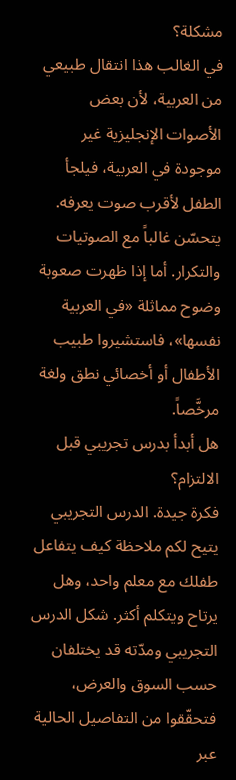مشكلة؟
في الغالب هذا انتقال طبيعي من العربية، لأن بعض الأصوات الإنجليزية غير موجودة في العربية، فيلجأ الطفل لأقرب صوت يعرفه. يتحسّن غالباً مع الصوتيات والتكرار. أما إذا ظهرت صعوبة وضوح مماثلة «في العربية نفسها»، فاستشيروا طبيب الأطفال أو أخصائي نطق ولغة مرخَّصاً.
هل أبدأ بدرس تجريبي قبل الالتزام؟
فكرة جيدة. الدرس التجريبي يتيح لكم ملاحظة كيف يتفاعل طفلك مع معلم واحد، وهل يرتاح ويتكلم أكثر. شكل الدرس التجريبي ومدّته قد يختلفان حسب السوق والعرض، فتحقّقوا من التفاصيل الحالية عبر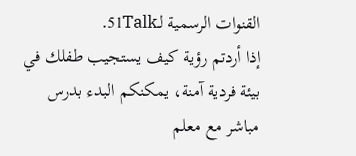القنوات الرسمية لـ51Talk.
إذا أردتم رؤية كيف يستجيب طفلك في بيئة فردية آمنة، يمكنكم البدء بدرس مباشر مع معلم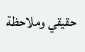حقيقي وملاحظة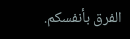الفرق بأنفسكم.